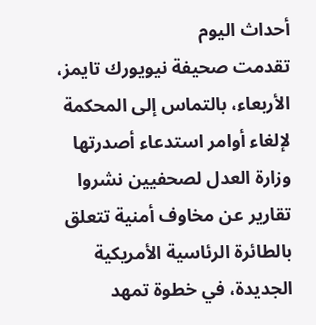أحداث اليوم
تقدمت صحيفة نيويورك تايمز، الأربعاء، بالتماس إلى المحكمة لإلغاء أوامر استدعاء أصدرتها وزارة العدل لصحفيين نشروا تقارير عن مخاوف أمنية تتعلق بالطائرة الرئاسية الأمريكية الجديدة، في خطوة تمهد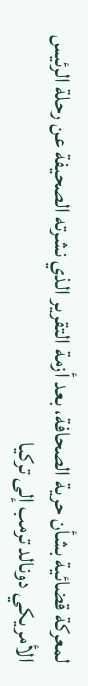لمعركة قضائية بشأن حرية الصحافة، بعد أزمة التقرير الذي نشرته الصحيفة عن رحلة الرئيس الأمريكي دونالد ترمب إلى تركيا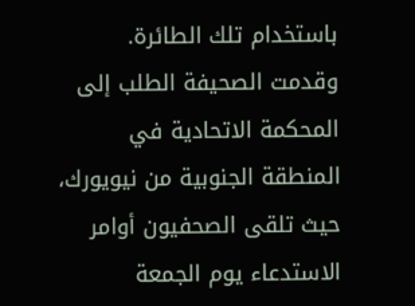باستخدام تلك الطائرة.
وقدمت الصحيفة الطلب إلى المحكمة الاتحادية في المنطقة الجنوبية من نيويورك، حيث تلقى الصحفيون أوامر الاستدعاء يوم الجمعة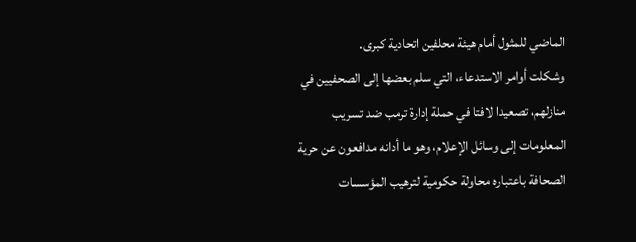الماضي للمثول أمام هيئة محلفين اتحادية كبرى.
وشكلت أوامر الاستدعاء، التي سلم بعضها إلى الصحفيين في منازلهم، تصعيدا لافتا في حملة إدارة ترمب ضد تسريب المعلومات إلى وسائل الإعلام، وهو ما أدانه مدافعون عن حرية الصحافة باعتباره محاولة حكومية لترهيب المؤسسات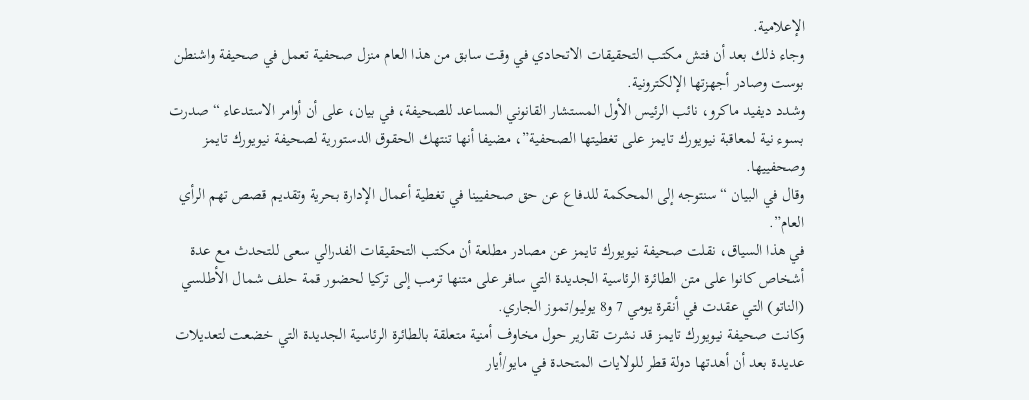الإعلامية.
وجاء ذلك بعد أن فتش مكتب التحقيقات الاتحادي في وقت سابق من هذا العام منزل صحفية تعمل في صحيفة واشنطن بوست وصادر أجهزتها الإلكترونية.
وشدد ديفيد ماكرو، نائب الرئيس الأول المستشار القانوني المساعد للصحيفة، في بيان، على أن أوامر الاستدعاء “صدرت بسوء نية لمعاقبة نيويورك تايمز على تغطيتها الصحفية”، مضيفا أنها تنتهك الحقوق الدستورية لصحيفة نيويورك تايمز وصحفييها.
وقال في البيان “سنتوجه إلى المحكمة للدفاع عن حق صحفيينا في تغطية أعمال الإدارة بحرية وتقديم قصص تهم الرأي العام”.
في هذا السياق، نقلت صحيفة نيويورك تايمز عن مصادر مطلعة أن مكتب التحقيقات الفدرالي سعى للتحدث مع عدة أشخاص كانوا على متن الطائرة الرئاسية الجديدة التي سافر على متنها ترمب إلى تركيا لحضور قمة حلف شمال الأطلسي (الناتو) التي عقدت في أنقرة يومي 7 و8 يوليو/تموز الجاري.
وكانت صحيفة نيويورك تايمز قد نشرت تقارير حول مخاوف أمنية متعلقة بالطائرة الرئاسية الجديدة التي خضعت لتعديلات عديدة بعد أن أهدتها دولة قطر للولايات المتحدة في مايو/أيار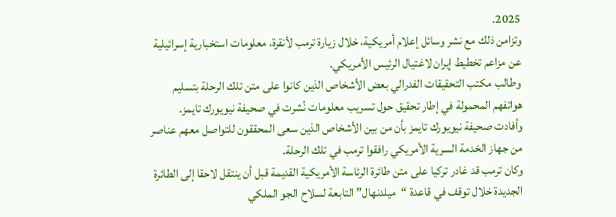2025.
وتزامن ذلك مع نشر وسائل إعلام أمريكية، خلال زيارة ترمب لأنقرة، معلومات استخبارية إسرائيلية عن مزاعم تخطيط إيران لاغتيال الرئيس الأمريكي.
وطالب مكتب التحقيقات الفدرالي بعض الأشخاص الذين كانوا على متن تلك الرحلة بتسليم هواتفهم المحمولة في إطار تحقيق حول تسريب معلومات نُشرت في صحيفة نيويورك تايمز.
وأفادت صحيفة نيويورك تايمز بأن من بين الأشخاص الذين سعى المحققون للتواصل معهم عناصر من جهاز الخدمة السرية الأمريكي رافقوا ترمب في تلك الرحلة.
وكان ترمب قد غادر تركيا على متن طائرة الرئاسة الأمريكية القديمة قبل أن ينتقل لاحقا إلى الطائرة الجديدة خلال توقف في قاعدة “ميلدنهال” التابعة لسلاح الجو الملكي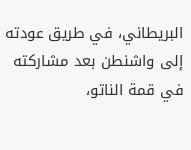البريطاني، في طريق عودته إلى واشنطن بعد مشاركته في قمة الناتو،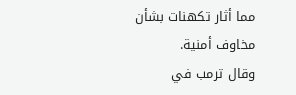مما أثار تكهنات بشأن مخاوف أمنية.
وقال ترمب في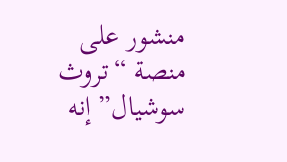منشور على منصة “تروث سوشيال” إنه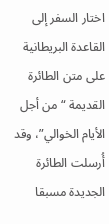اختار السفر إلى القاعدة البريطانية على متن الطائرة القديمة “من أجل الأيام الخوالي”، وقد أُرسلت الطائرة الجديدة مسبقا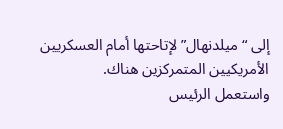إلى “ميلدنهال” لإتاحتها أمام العسكريين الأمريكيين المتمركزين هناك.
واستعمل الرئيس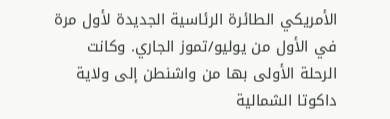الأمريكي الطائرة الرئاسية الجديدة لأول مرة في الأول من يوليو/تموز الجاري. وكانت الرحلة الأولى بها من واشنطن إلى ولاية داكوتا الشمالية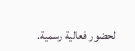لحضور فعالية رسمية.